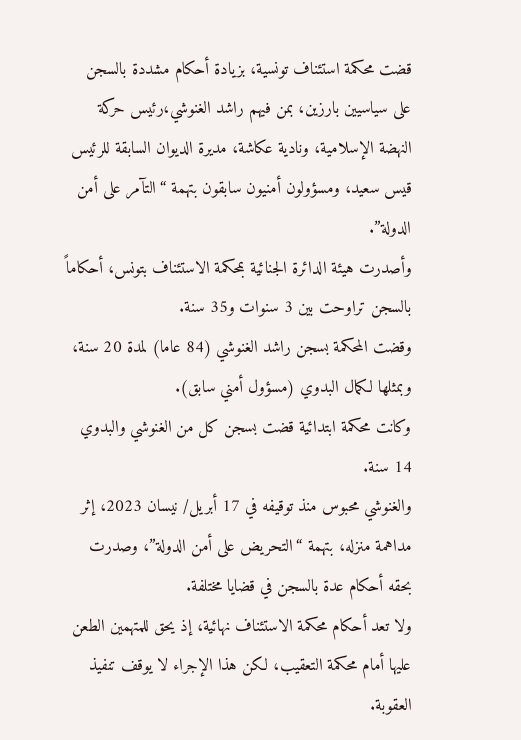قضت محكمة استئناف تونسية، بزيادة أحكام مشددة بالسجن على سياسيين بارزين، بمن فيهم راشد الغنوشي،رئيس حركة النهضة الإسلامية، ونادية عكاشة، مديرة الديوان السابقة للرئيس قيس سعيد، ومسؤولون أمنيون سابقون بتهمة “التآمر على أمن الدولة”.
وأصدرت هيئة الدائرة الجنائية بمحكمة الاستئناف بتونس، أحكاماً بالسجن تراوحت بين 3 سنوات و35 سنة.
وقضت المحكمة بسجن راشد الغنوشي (84 عاما) لمدة 20 سنة، وبمثلها لكمال البدوي (مسؤول أمني سابق).
وكانت محكمة ابتدائية قضت بسجن كل من الغنوشي والبدوي 14 سنة.
والغنوشي محبوس منذ توقيفه في 17 أبريل/ نيسان 2023، إثر مداهمة منزله، بتهمة “التحريض على أمن الدولة”، وصدرت بحقه أحكام عدة بالسجن في قضايا مختلفة.
ولا تعد أحكام محكمة الاستئناف نهائية، إذ يحق للمتهمين الطعن عليها أمام محكمة التعقيب، لكن هذا الإجراء لا يوقف تنفيذ العقوبة.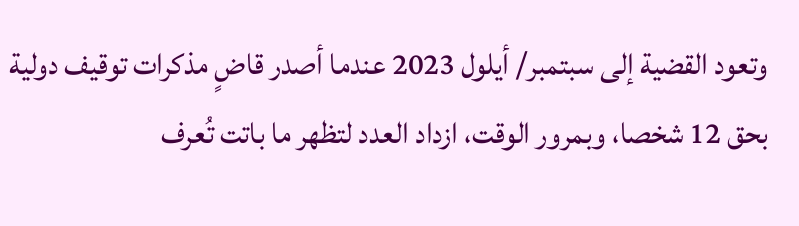وتعود القضية إلى سبتمبر/ أيلول 2023 عندما أصدر قاضٍ مذكرات توقيف دولية بحق 12 شخصا، وبمرور الوقت، ازداد العدد لتظهر ما باتت تُعرف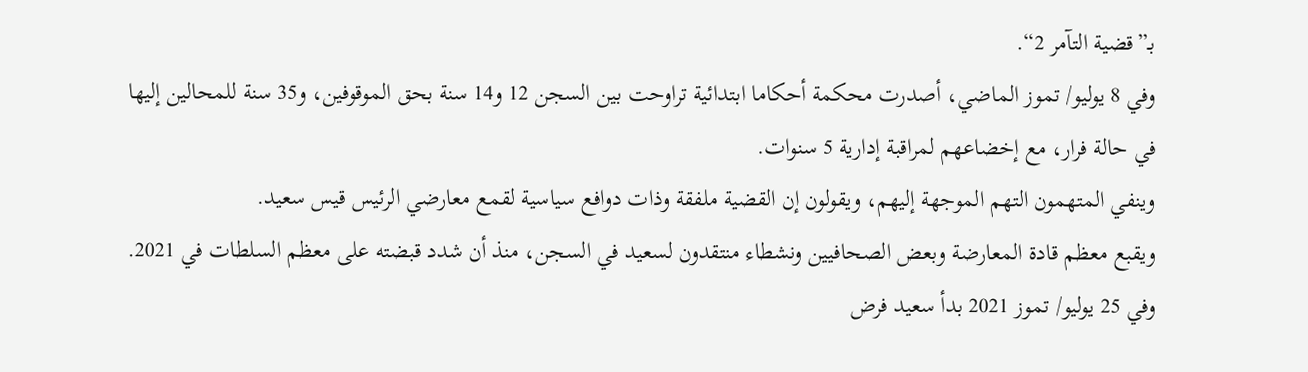بـ”قضية التآمر 2“.
وفي 8 يوليو/ تموز الماضي، أصدرت محكمة أحكاما ابتدائية تراوحت بين السجن 12 و14 سنة بحق الموقوفين، و35 سنة للمحالين إليها في حالة فرار، مع إخضاعهم لمراقبة إدارية 5 سنوات.
وينفي المتهمون التهم الموجهة إليهم، ويقولون إن القضية ملفقة وذات دوافع سياسية لقمع معارضي الرئيس قيس سعيد.
ويقبع معظم قادة المعارضة وبعض الصحافيين ونشطاء منتقدون لسعيد في السجن، منذ أن شدد قبضته على معظم السلطات في 2021.
وفي 25 يوليو/ تموز 2021 بدأ سعيد فرض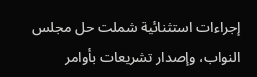إجراءات استثنائية شملت حل مجلس النواب، وإصدار تشريعات بأوامر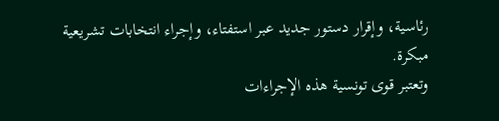رئاسية، وإقرار دستور جديد عبر استفتاء، وإجراء انتخابات تشريعية مبكرة.
وتعتبر قوى تونسية هذه الإجراءات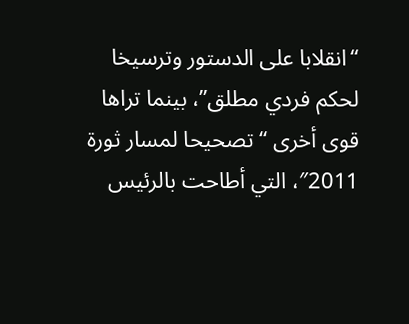“انقلابا على الدستور وترسيخا لحكم فردي مطلق”، بينما تراها قوى أخرى “تصحيحا لمسار ثورة 2011″، التي أطاحت بالرئيس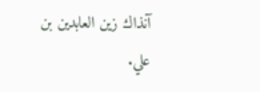آنذاك زين العابدين بن علي.